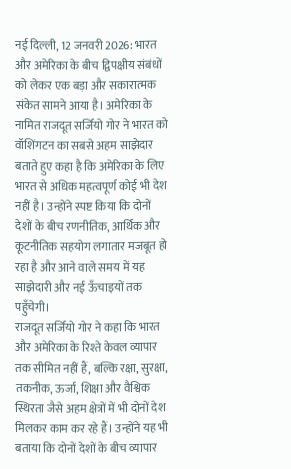नई दिल्ली, 12 जनवरी 2026: भारत और अमेरिका के बीच द्विपक्षीय संबंधों को लेकर एक बड़ा और सकारात्मक संकेत सामने आया है। अमेरिका के नामित राजदूत सर्जियो गोर ने भारत को वॉशिंगटन का सबसे अहम साझेदार बताते हुए कहा है कि अमेरिका के लिए भारत से अधिक महत्वपूर्ण कोई भी देश नहीं है। उन्होंने स्पष्ट किया कि दोनों देशों के बीच रणनीतिक, आर्थिक और कूटनीतिक सहयोग लगातार मजबूत हो रहा है और आने वाले समय में यह साझेदारी और नई ऊँचाइयों तक पहुँचेगी।
राजदूत सर्जियो गोर ने कहा कि भारत और अमेरिका के रिश्ते केवल व्यापार तक सीमित नहीं हैं, बल्कि रक्षा, सुरक्षा, तकनीक, ऊर्जा, शिक्षा और वैश्विक स्थिरता जैसे अहम क्षेत्रों में भी दोनों देश मिलकर काम कर रहे हैं। उन्होंने यह भी बताया कि दोनों देशों के बीच व्यापार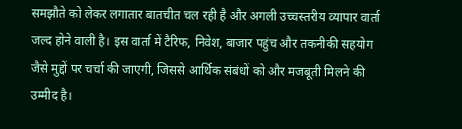समझौते को लेकर लगातार बातचीत चल रही है और अगली उच्चस्तरीय व्यापार वार्ता जल्द होने वाली है। इस वार्ता में टैरिफ, निवेश, बाजार पहुंच और तकनीकी सहयोग जैसे मुद्दों पर चर्चा की जाएगी, जिससे आर्थिक संबंधों को और मजबूती मिलने की उम्मीद है।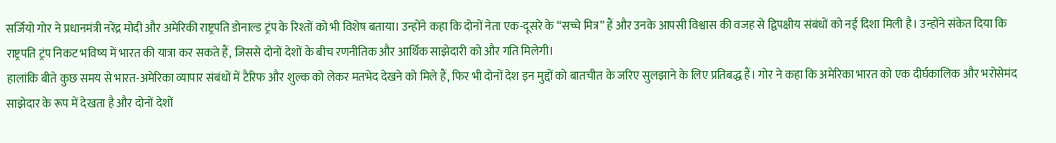सर्जियो गोर ने प्रधानमंत्री नरेंद्र मोदी और अमेरिकी राष्ट्रपति डोनाल्ड ट्रंप के रिश्तों को भी विशेष बताया। उन्होंने कहा कि दोनों नेता एक-दूसरे के “सच्चे मित्र” हैं और उनके आपसी विश्वास की वजह से द्विपक्षीय संबंधों को नई दिशा मिली है। उन्होंने संकेत दिया कि राष्ट्रपति ट्रंप निकट भविष्य में भारत की यात्रा कर सकते हैं, जिससे दोनों देशों के बीच रणनीतिक और आर्थिक साझेदारी को और गति मिलेगी।
हालांकि बीते कुछ समय से भारत-अमेरिका व्यापार संबंधों में टैरिफ और शुल्क को लेकर मतभेद देखने को मिले हैं, फिर भी दोनों देश इन मुद्दों को बातचीत के जरिए सुलझाने के लिए प्रतिबद्ध हैं। गोर ने कहा कि अमेरिका भारत को एक दीर्घकालिक और भरोसेमंद साझेदार के रूप में देखता है और दोनों देशों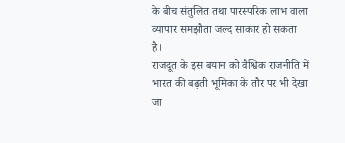के बीच संतुलित तथा पारस्परिक लाभ वाला व्यापार समझौता जल्द साकार हो सकता है।
राजदूत के इस बयान को वैश्विक राजनीति में भारत की बढ़ती भूमिका के तौर पर भी देखा जा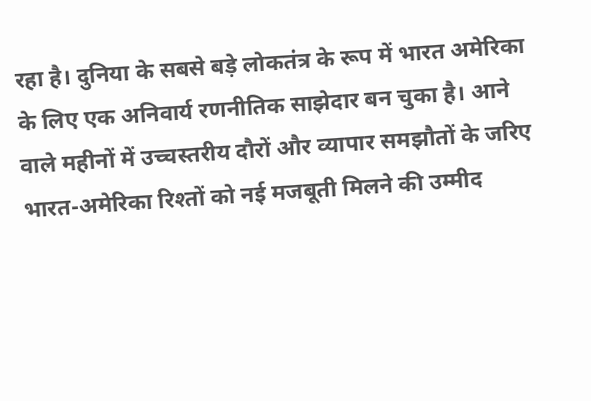रहा है। दुनिया के सबसे बड़े लोकतंत्र के रूप में भारत अमेरिका के लिए एक अनिवार्य रणनीतिक साझेदार बन चुका है। आने वाले महीनों में उच्चस्तरीय दौरों और व्यापार समझौतों के जरिए भारत-अमेरिका रिश्तों को नई मजबूती मिलने की उम्मीद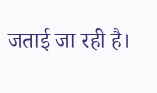जताई जा रही है।